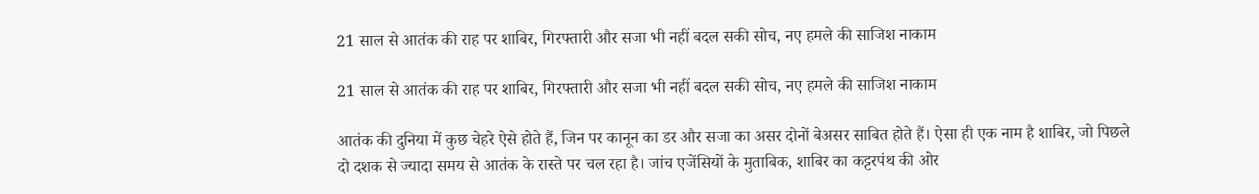21 साल से आतंक की राह पर शाबिर, गिरफ्तारी और सजा भी नहीं बदल सकी सोच, नए हमले की साजिश नाकाम

21 साल से आतंक की राह पर शाबिर, गिरफ्तारी और सजा भी नहीं बदल सकी सोच, नए हमले की साजिश नाकाम

आतंक की दुनिया में कुछ चेहरे ऐसे होते हैं, जिन पर कानून का डर और सजा का असर दोनों बेअसर साबित होते हैं। ऐसा ही एक नाम है शाबिर, जो पिछले दो दशक से ज्यादा समय से आतंक के रास्ते पर चल रहा है। जांच एजेंसियों के मुताबिक, शाबिर का कट्टरपंथ की ओर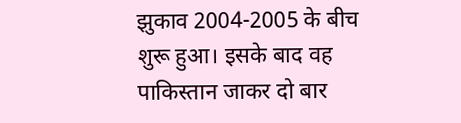झुकाव 2004-2005 के बीच शुरू हुआ। इसके बाद वह पाकिस्तान जाकर दो बार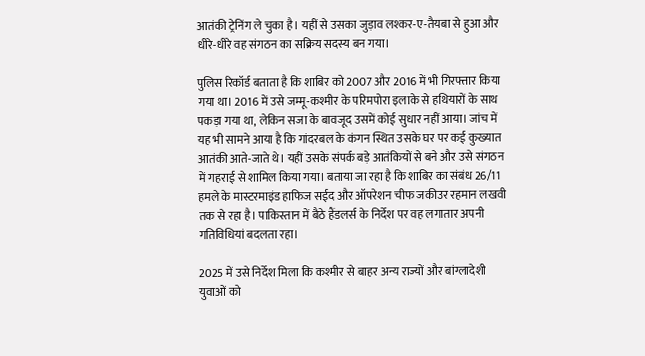आतंकी ट्रेनिंग ले चुका है। यहीं से उसका जुड़ाव लश्कर-ए-तैयबा से हुआ और धीरे-धीरे वह संगठन का सक्रिय सदस्य बन गया।

पुलिस रिकॉर्ड बताता है कि शाबिर को 2007 और 2016 में भी गिरफ्तार किया गया था। 2016 में उसे जम्मू-कश्मीर के परिमपोरा इलाके से हथियारों के साथ पकड़ा गया था, लेकिन सजा के बावजूद उसमें कोई सुधार नहीं आया। जांच में यह भी सामने आया है कि गांदरबल के कंगन स्थित उसके घर पर कई कुख्यात आतंकी आते-जाते थे। यहीं उसके संपर्क बड़े आतंकियों से बने और उसे संगठन में गहराई से शामिल किया गया। बताया जा रहा है कि शाबिर का संबंध 26/11 हमले के मास्टरमाइंड हाफिज सईद और ऑपरेशन चीफ जकीउर रहमान लखवी तक से रहा है। पाकिस्तान में बैठे हैंडलर्स के निर्देश पर वह लगातार अपनी गतिविधियां बदलता रहा।

2025 में उसे निर्देश मिला कि कश्मीर से बाहर अन्य राज्यों और बांग्लादेशी युवाओं को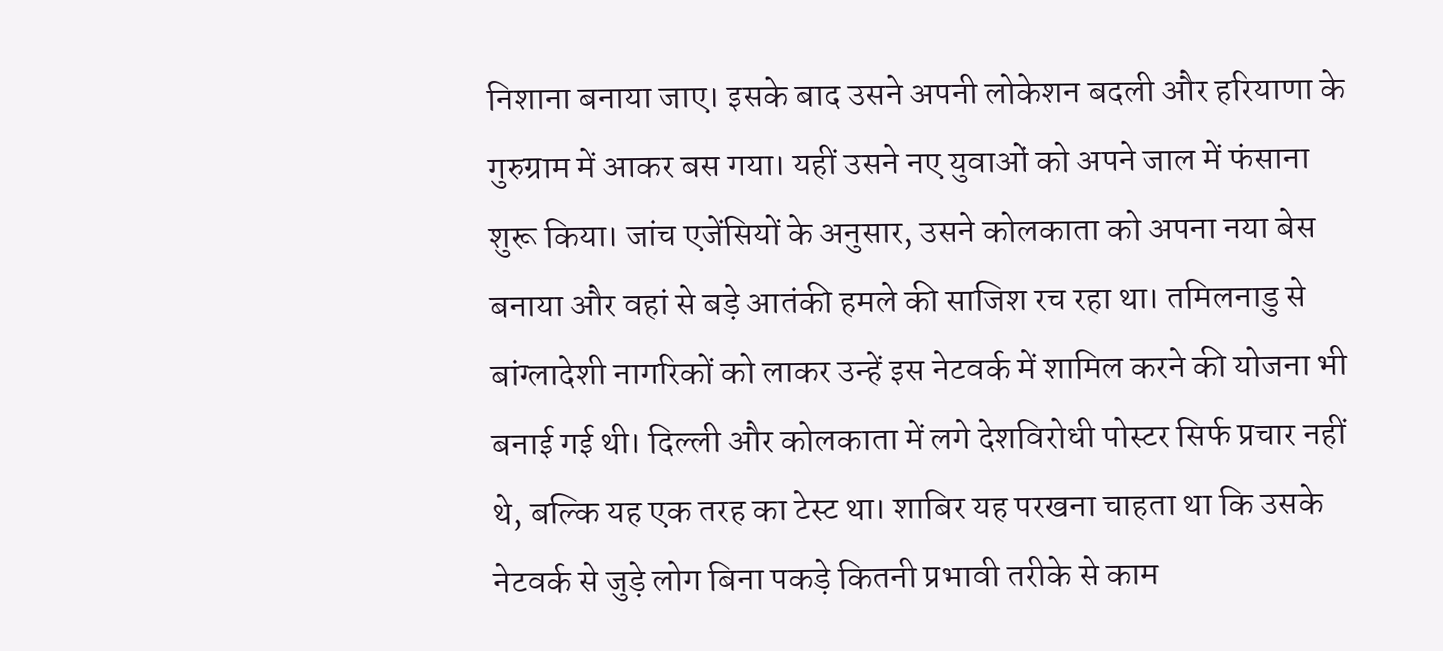निशाना बनाया जाए। इसके बाद उसने अपनी लोकेशन बदली और हरियाणा के गुरुग्राम में आकर बस गया। यहीं उसने नए युवाओं को अपने जाल में फंसाना शुरू किया। जांच एजेंसियों के अनुसार, उसने कोलकाता को अपना नया बेस बनाया और वहां से बड़े आतंकी हमले की साजिश रच रहा था। तमिलनाडु से बांग्लादेशी नागरिकों को लाकर उन्हें इस नेटवर्क में शामिल करने की योजना भी बनाई गई थी। दिल्ली और कोलकाता में लगे देशविरोधी पोस्टर सिर्फ प्रचार नहीं थे, बल्कि यह एक तरह का टेस्ट था। शाबिर यह परखना चाहता था कि उसके नेटवर्क से जुड़े लोग बिना पकड़े कितनी प्रभावी तरीके से काम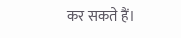कर सकते हैं।